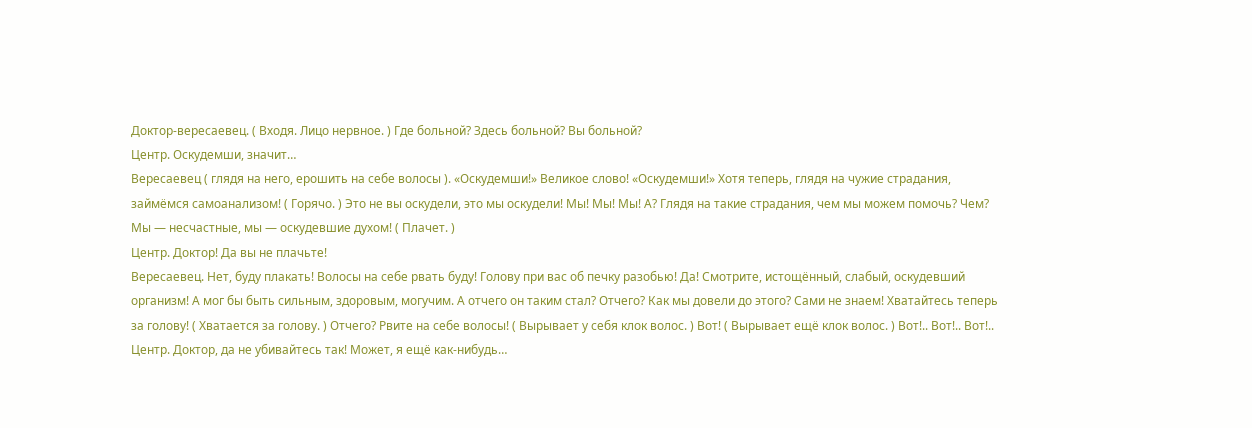Доктор-вересаевец. ( Входя. Лицо нервное. ) Где больной? Здесь больной? Вы больной?
Центр. Оскудемши, значит…
Вересаевец ( глядя на него, ерошить на себе волосы ). «Оскудемши!» Великое слово! «Оскудемши!» Хотя теперь, глядя на чужие страдания, займёмся самоанализом! ( Горячо. ) Это не вы оскудели, это мы оскудели! Мы! Мы! Мы! А? Глядя на такие страдания, чем мы можем помочь? Чем? Мы — несчастные, мы — оскудевшие духом! ( Плачет. )
Центр. Доктор! Да вы не плачьте!
Вересаевец. Нет, буду плакать! Волосы на себе рвать буду! Голову при вас об печку разобью! Да! Смотрите, истощённый, слабый, оскудевший организм! А мог бы быть сильным, здоровым, могучим. А отчего он таким стал? Отчего? Как мы довели до этого? Сами не знаем! Хватайтесь теперь за голову! ( Хватается за голову. ) Отчего? Рвите на себе волосы! ( Вырывает у себя клок волос. ) Вот! ( Вырывает ещё клок волос. ) Вот!.. Вот!.. Вот!..
Центр. Доктор, да не убивайтесь так! Может, я ещё как-нибудь…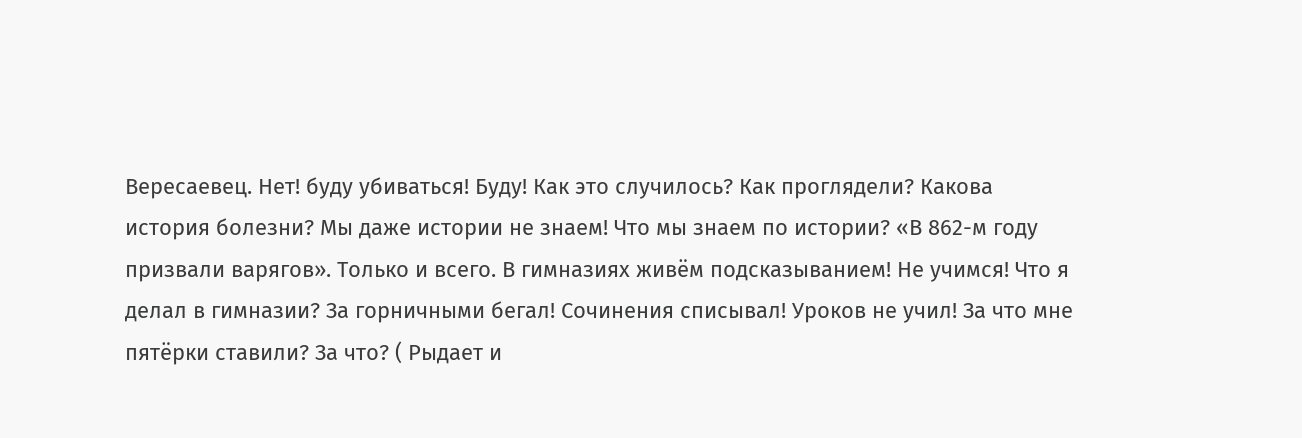Вересаевец. Нет! буду убиваться! Буду! Как это случилось? Как проглядели? Какова история болезни? Мы даже истории не знаем! Что мы знаем по истории? «В 862-м году призвали варягов». Только и всего. В гимназиях живём подсказыванием! Не учимся! Что я делал в гимназии? За горничными бегал! Сочинения списывал! Уроков не учил! За что мне пятёрки ставили? За что? ( Рыдает и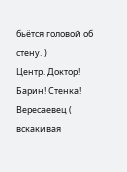бьётся головой об стену. )
Центр. Доктор! Барин! Стенка!
Вересаевец ( вскакивая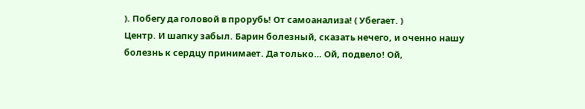). Побегу да головой в прорубь! От самоанализа! ( Убегает. )
Центр. И шапку забыл. Барин болезный, сказать нечего, и оченно нашу болезнь к сердцу принимает. Да только… Ой, подвело! Ой,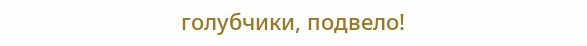голубчики, подвело!